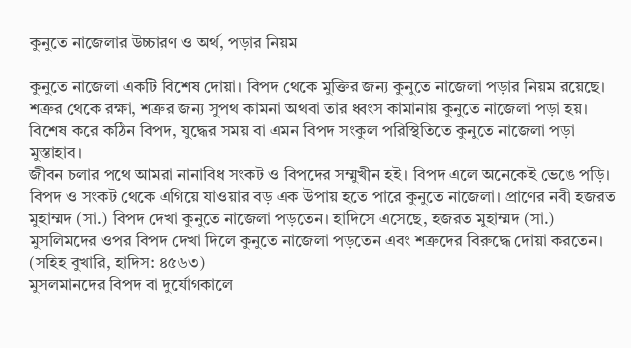কুনুতে নাজেলার উচ্চারণ ও অর্থ, পড়ার নিয়ম

কুনুতে নাজেলা একটি বিশেষ দোয়া। বিপদ থেকে মুক্তির জন্য কুনুতে নাজেলা পড়ার নিয়ম রয়েছে। শত্রুর থেকে রক্ষা, শত্রুর জন্য সুপথ কামনা অথবা তার ধ্বংস কামানায় কুনুতে নাজেলা পড়া হয়। বিশেষ করে কঠিন বিপদ, যুদ্ধের সময় বা এমন বিপদ সংকুল পরিস্থিতিতে কুনুতে নাজেলা পড়া মুস্তাহাব।
জীবন চলার পথে আমরা নানাবিধ সংকট ও বিপদের সম্মুখীন হই। বিপদ এলে অনেকেই ভেঙে পড়ি। বিপদ ও সংকট থেকে এগিয়ে যাওয়ার বড় এক উপায় হতে পারে কুনুতে নাজেলা। প্রাণের নবী হজরত মুহাম্মদ (সা.) বিপদ দেখা কুনুতে নাজেলা পড়তেন। হাদিসে এসেছে, হজরত মুহাম্মদ (সা.) মুসলিমদের ওপর বিপদ দেখা দিলে কুনুতে নাজেলা পড়তেন এবং শত্রুদের বিরুদ্ধে দোয়া করতেন। (সহিহ বুখারি, হাদিস: ৪৫৬৩)
মুসলমানদের বিপদ বা দুর্যোগকালে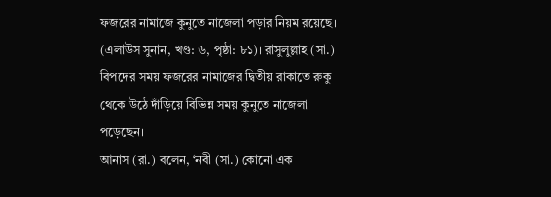ফজরের নামাজে কুনুতে নাজেলা পড়ার নিয়ম রয়েছে। (এলাউস সুনান, খণ্ড: ৬, পৃষ্ঠা: ৮১)। রাসুলুল্লাহ (সা.) বিপদের সময় ফজরের নামাজের দ্বিতীয় রাকাতে রুকু থেকে উঠে দাঁড়িয়ে বিভিন্ন সময় কুনুতে নাজেলা পড়েছেন।
আনাস (রা.) বলেন, ‘নবী (সা.) কোনো এক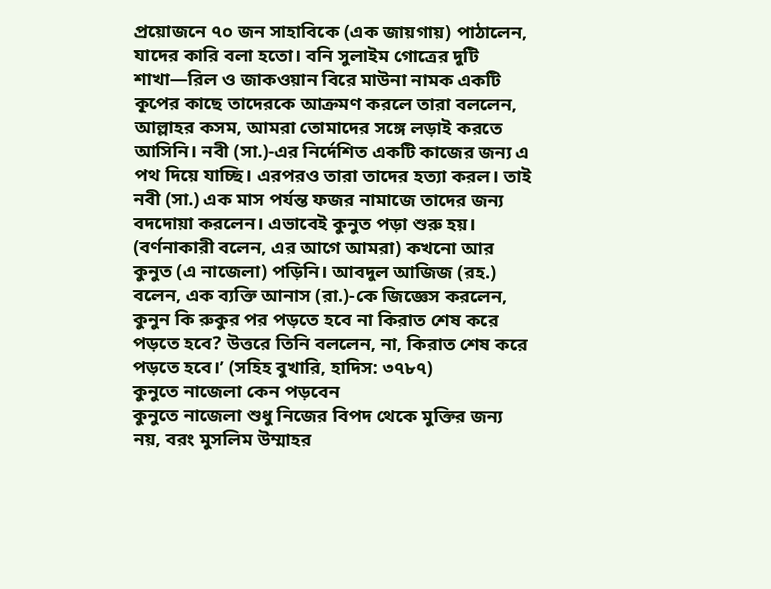প্রয়োজনে ৭০ জন সাহাবিকে (এক জায়গায়) পাঠালেন, যাদের কারি বলা হতো। বনি সুলাইম গোত্রের দুটি শাখা—রিল ও জাকওয়ান বিরে মাউনা নামক একটি কূপের কাছে তাদেরকে আক্রমণ করলে তারা বললেন, আল্লাহর কসম, আমরা তোমাদের সঙ্গে লড়াই করতে আসিনি। নবী (সা.)-এর নির্দেশিত একটি কাজের জন্য এ পথ দিয়ে যাচ্ছি। এরপরও তারা তাদের হত্যা করল। তাই নবী (সা.) এক মাস পর্যন্ত ফজর নামাজে তাদের জন্য বদদোয়া করলেন। এভাবেই কুনুত পড়া শুরু হয়। (বর্ণনাকারী বলেন, এর আগে আমরা) কখনো আর কুনুত (এ নাজেলা) পড়িনি। আবদুল আজিজ (রহ.) বলেন, এক ব্যক্তি আনাস (রা.)-কে জিজ্ঞেস করলেন, কুনুন কি রুকুর পর পড়তে হবে না কিরাত শেষ করে পড়তে হবে? উত্তরে তিনি বললেন, না, কিরাত শেষ করে পড়তে হবে।’ (সহিহ বুখারি, হাদিস: ৩৭৮৭)
কুনুতে নাজেলা কেন পড়বেন
কুনুতে নাজেলা শুধু নিজের বিপদ থেকে মুক্তির জন্য নয়, বরং মুসলিম উম্মাহর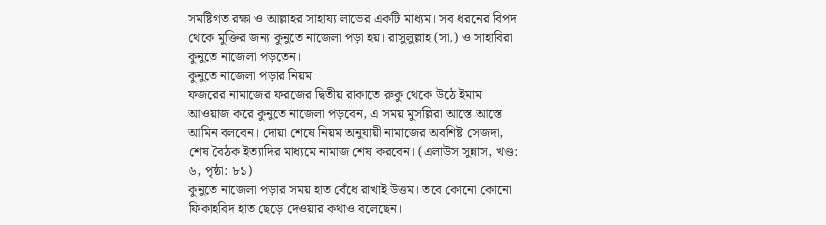সমষ্টিগত রক্ষা ও আল্লাহর সাহায্য লাভের একটি মাধ্যম। সব ধরনের বিপদ থেকে মুক্তির জন্য কুনুতে নাজেলা পড়া হয়। রাসুলুল্লাহ (সা.) ও সাহাবিরা কুনুতে নাজেলা পড়তেন।
কুনুতে নাজেলা পড়ার নিয়ম
ফজরের নামাজের ফরজের দ্বিতীয় রাকাতে রুকু থেকে উঠে ইমাম আওয়াজ করে কুনুতে নাজেলা পড়বেন, এ সময় মুসল্লিরা আস্তে আস্তে আমিন বলবেন। দোয়া শেষে নিয়ম অনুযায়ী নামাজের অবশিষ্ট সেজদা, শেষ বৈঠক ইত্যাদির মাধ্যমে নামাজ শেষ করবেন। (এলাউস সুন্নাস, খণ্ড: ৬, পৃষ্ঠা: ৮১)
কুনুতে নাজেলা পড়ার সময় হাত বেঁধে রাখাই উত্তম। তবে কোনো কোনো ফিকাহবিদ হাত ছেড়ে দেওয়ার কথাও বলেছেন।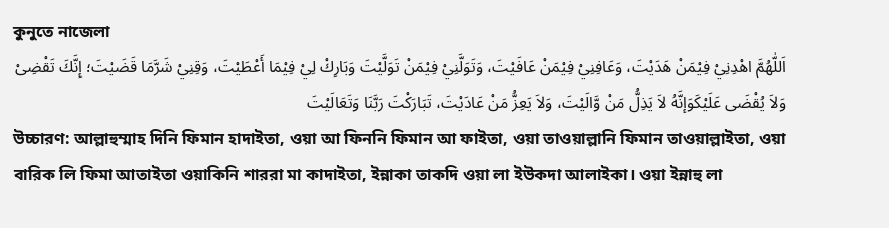কুনুতে নাজেলা
اَللّٰهُمَّ اهْدِنِيْ فِيْمَنْ هَدَيْتَ، وَعَافِنِيْ فِيْمَنْ عَافَيْتَ، وَتَوَلَّنِيْ فِيْمَنْ تَوَلَّيْتَ وَبَارِكْ لِيْ فِيْمَا أَعْطَيْتَ، وَقِنِيْ شَرَّمَا قَضَيْتَ؛ إِنَّكَ تَقْضِىْ وَلاَ يُقْضَى عَلَيْكَوَإنَّهُ لاَ يَذِلُّ مَنْ وَّالَيْتَ، وَلاَ يَعِزُّ مَنْ عَادَيْتَ، تَبَارَكْتَ رَبَّنَا وَتَعَالَيْتَ
উচ্চারণ: আল্লাহুম্মাহ দিনি ফিমান হাদাইতা, ওয়া আ ফিননি ফিমান আ ফাইতা, ওয়া তাওয়াল্লানি ফিমান তাওয়াল্লাইতা, ওয়া বারিক লি ফিমা আতাইতা ওয়াকিনি শাররা মা কাদাইতা, ইন্নাকা তাকদি ওয়া লা ইউকদা আলাইকা। ওয়া ইন্নাহু লা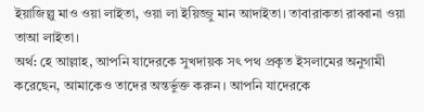ইয়াজিল্লু মাও ওয়া লাইতা, ওয়া লা ইয়িজ্জু মান আদাইতা। তাবারাকতা রাব্বানা ওয়া তাআ লাইতা।
অর্থ: হে আল্লাহ, আপনি যাদেরকে সুখদায়ক সৎ পথ প্রকৃত ইসলামের অনুগামী করেছেন, আমাকেও তাদের অন্তর্ভুক্ত করুন। আপনি যাদেরকে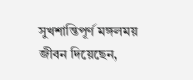সুখশান্তিপূর্ণ মঙ্গলময় জীবন দিয়েছেন,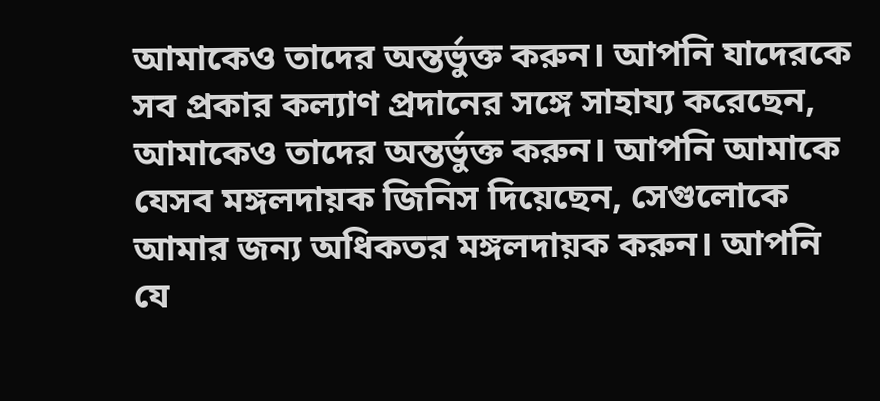আমাকেও তাদের অন্তর্ভুক্ত করুন। আপনি যাদেরকে সব প্রকার কল্যাণ প্রদানের সঙ্গে সাহায্য করেছেন, আমাকেও তাদের অন্তর্ভুক্ত করুন। আপনি আমাকে যেসব মঙ্গলদায়ক জিনিস দিয়েছেন, সেগুলোকে আমার জন্য অধিকতর মঙ্গলদায়ক করুন। আপনি যে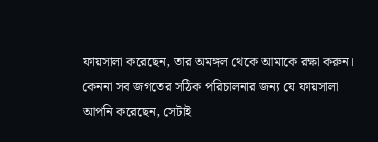ফায়সালা করেছেন, তার অমঙ্গল থেকে আমাকে রক্ষা করুন। কেননা সব জগতের সঠিক পরিচালনার জন্য যে ফায়সালা আপনি করেছেন, সেটাই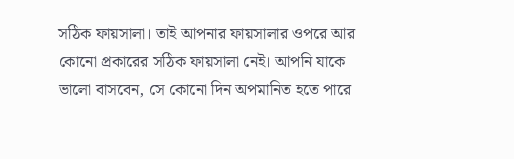সঠিক ফায়সালা। তাই আপনার ফায়সালার ওপরে আর কোনো প্রকারের সঠিক ফায়সালা নেই। আপনি যাকে ভালো বাসবেন, সে কোনো দিন অপমানিত হতে পারে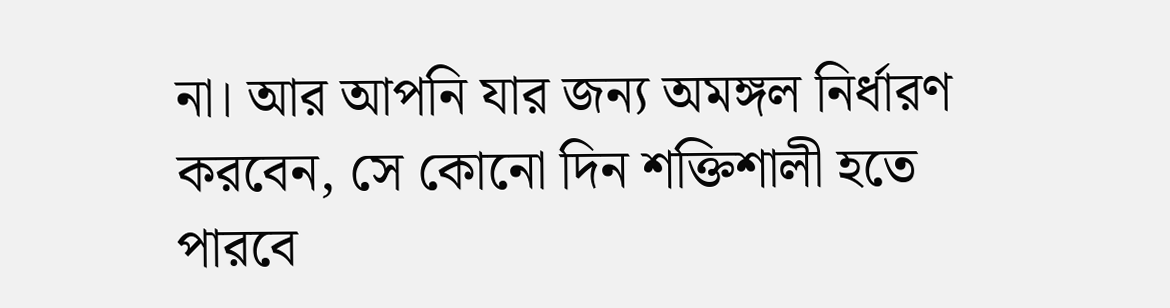না। আর আপনি যার জন্য অমঙ্গল নির্ধারণ করবেন, সে কোনো দিন শক্তিশালী হতে পারবে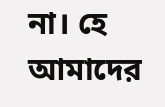না। হে আমাদের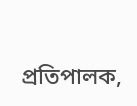প্রতিপালক,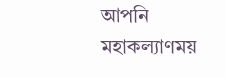আপনি মহাকল্যাণময়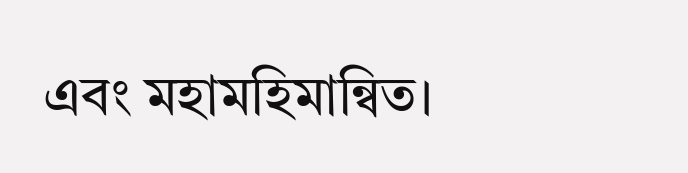এবং মহামহিমান্বিত।